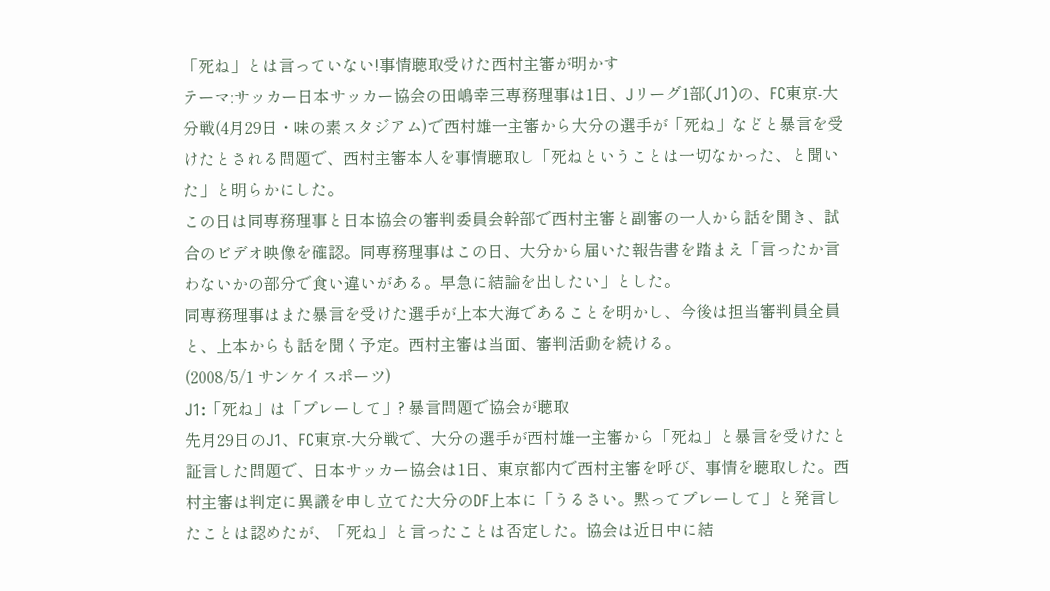「死ね」とは言っていない!事情聴取受けた西村主審が明かす
テーマ:サッカー日本サッカー協会の田嶋幸三専務理事は1日、Jリーグ1部(J1)の、FC東京-大分戦(4月29日・味の素スタジアム)で西村雄一主審から大分の選手が「死ね」などと暴言を受けたとされる問題で、西村主審本人を事情聴取し「死ねということは一切なかった、と聞いた」と明らかにした。
この日は同専務理事と日本協会の審判委員会幹部で西村主審と副審の一人から話を聞き、試合のビデオ映像を確認。同専務理事はこの日、大分から届いた報告書を踏まえ「言ったか言わないかの部分で食い違いがある。早急に結論を出したい」とした。
同専務理事はまた暴言を受けた選手が上本大海であることを明かし、今後は担当審判員全員と、上本からも話を聞く予定。西村主審は当面、審判活動を続ける。
(2008/5/1 サンケイスポーツ)
J1:「死ね」は「プレーして」? 暴言問題で協会が聴取
先月29日のJ1、FC東京-大分戦で、大分の選手が西村雄一主審から「死ね」と暴言を受けたと証言した問題で、日本サッカー協会は1日、東京都内で西村主審を呼び、事情を聴取した。西村主審は判定に異議を申し立てた大分のDF上本に「うるさい。黙ってプレーして」と発言したことは認めたが、「死ね」と言ったことは否定した。協会は近日中に結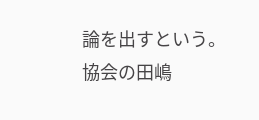論を出すという。
協会の田嶋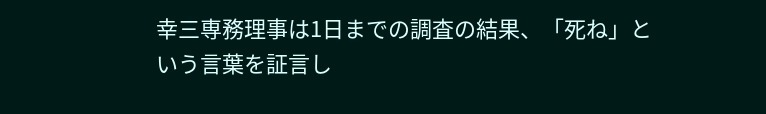幸三専務理事は1日までの調査の結果、「死ね」という言葉を証言し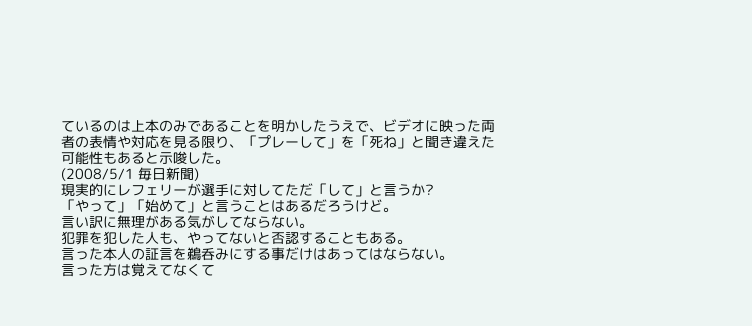ているのは上本のみであることを明かしたうえで、ビデオに映った両者の表情や対応を見る限り、「プレーして」を「死ね」と聞き違えた可能性もあると示唆した。
(2008/5/1 毎日新聞)
現実的にレフェリーが選手に対してただ「して」と言うか?
「やって」「始めて」と言うことはあるだろうけど。
言い訳に無理がある気がしてならない。
犯罪を犯した人も、やってないと否認することもある。
言った本人の証言を鵜呑みにする事だけはあってはならない。
言った方は覚えてなくて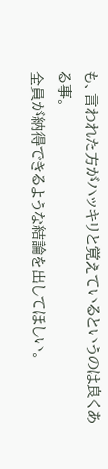も、言われた方がハッキリと覚えているというのは良くある事。
全員が納得できるような結論を出してほしい。